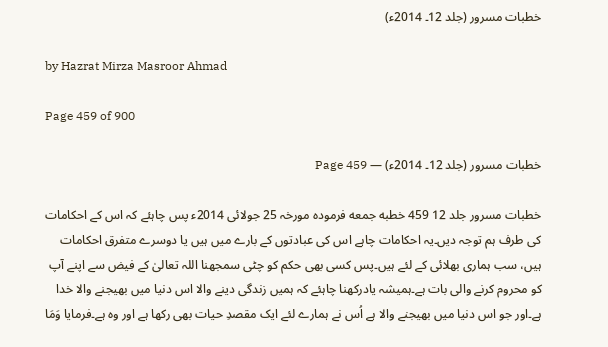خطبات مسرور (جلد 12۔ 2014ء)

by Hazrat Mirza Masroor Ahmad

Page 459 of 900

خطبات مسرور (جلد 12۔ 2014ء) — Page 459

خطبات مسرور جلد 12 459 خطبه جمعه فرمودہ مورخہ 25 جولائی 2014ء پس چاہئے کہ اس کے احکامات کی طرف ہم توجہ دیں۔یہ احکامات چاہے اس کی عبادتوں کے بارے میں ہیں یا دوسرے متفرق احکامات ہیں، سب ہماری بھلائی کے لئے ہیں۔پس کسی بھی حکم کو چٹی سمجھنا اللہ تعالیٰ کے فیض سے اپنے آپ کو محروم کرنے والی بات ہے۔ہمیشہ یادرکھنا چاہئے کہ ہمیں زندگی دینے والا اس دنیا میں بھیجنے والا خدا ہے۔اور جو اس دنیا میں بھیجنے والا ہے اُس نے ہمارے لئے ایک مقصدِ حیات بھی رکھا ہے اور وہ ہے۔فرمایا وَمَا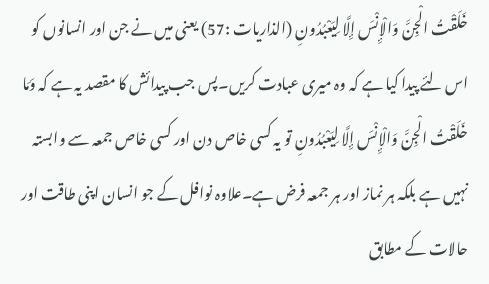خَلَقْتُ الْجِنَّ وَالْإِنْسَ إِلَّا لِيَعْبُدُونِ (الذاريات :57) یعنی میں نے جن اور انسانوں کو اس لئے پیدا کیا ہے کہ وہ میری عبادت کریں۔پس جب پیدائش کا مقصد یہ ہے کہ وَمَا خَلَقْتُ الْجِنَّ وَالْإِنْسَ إِلَّا لِيَعْبُدُونِ تو یہ کسی خاص دن اور کسی خاص جمعہ سے وابستہ نہیں ہے بلکہ ہر نماز اور ہر جمعہ فرض ہے۔علاوہ نوافل کے جو انسان اپنی طاقت اور حالات کے مطابق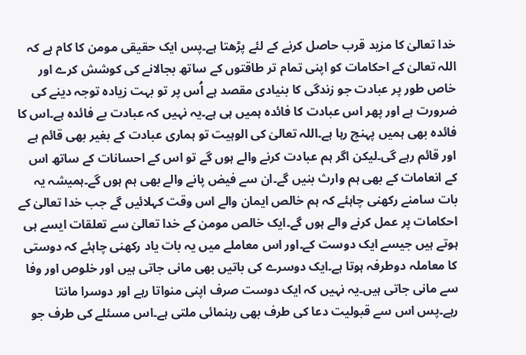خدا تعالیٰ کا مزید قرب حاصل کرنے کے لئے پڑھتا ہے۔پس ایک حقیقی مومن کا کام ہے کہ اللہ تعالیٰ کے احکامات کو اپنی تمام تر طاقتوں کے ساتھ بجالانے کی کوشش کرے اور خاص طور پر عبادت جو زندگی کا بنیادی مقصد ہے اُس پر تو بہت زیادہ توجہ دینے کی ضرورت ہے اور پھر اس عبادت کا فائدہ ہمیں ہی ہے۔یہ نہیں کہ عبادت بے فائدہ ہے۔اس کا فائدہ بھی ہمیں پہنچ رہا ہے۔اللہ تعالیٰ کی الوہیت تو ہماری عبادت کے بغیر بھی قائم ہے اور قائم رہے گی۔لیکن اگر ہم عبادت کرنے والے ہوں گے تو اس کے احسانات کے ساتھ اس کے انعامات کے بھی ہم وارث بنیں گے۔ان سے فیض پانے والے بھی ہم ہوں گے۔ہمیشہ یہ بات سامنے رکھنی چاہئے کہ ہم خالص ایمان والے اس وقت کہلائیں گے جب خدا تعالیٰ کے احکامات پر عمل کرنے والے ہوں گے۔ایک خالص مومن کے خدا تعالیٰ سے تعلقات ایسے ہی ہوتے ہیں جیسے ایک دوست کے۔اور اس معاملے میں یہ بات یاد رکھنی چاہئے کہ دوستی کا معاملہ دوطرفہ ہوتا ہے۔ایک دوسرے کی باتیں بھی مانی جاتی ہیں اور خلوص اور وفا سے مانی جاتی ہیں۔یہ نہیں کہ ایک دوست صرف اپنی منواتا رہے اور دوسرا مانتا رہے۔پس اس سے قبولیت دعا کی طرف بھی رہنمائی ملتی ہے۔اس مسئلے کی طرف جو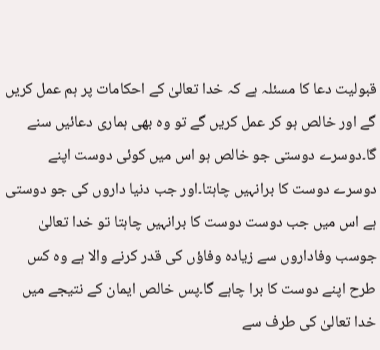قبولیت دعا کا مسئلہ ہے کہ خدا تعالیٰ کے احکامات پر ہم عمل کریں گے اور خالص ہو کر عمل کریں گے تو وہ بھی ہماری دعائیں سنے گا۔دوسرے دوستی جو خالص ہو اس میں کوئی دوست اپنے دوسرے دوست کا برانہیں چاہتا۔اور جب دنیا داروں کی جو دوستی ہے اس میں جب دوست دوست کا برانہیں چاہتا تو خدا تعالیٰ جوسب وفاداروں سے زیادہ وفاؤں کی قدر کرنے والا ہے وہ کس طرح اپنے دوست کا برا چاہے گا۔پس خالص ایمان کے نتیجے میں خدا تعالیٰ کی طرف سے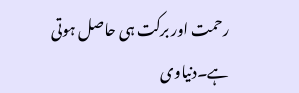رحمت اور برکت ہی حاصل ہوتی ہے۔دنیاوی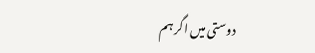دوستی میں اگر ہم